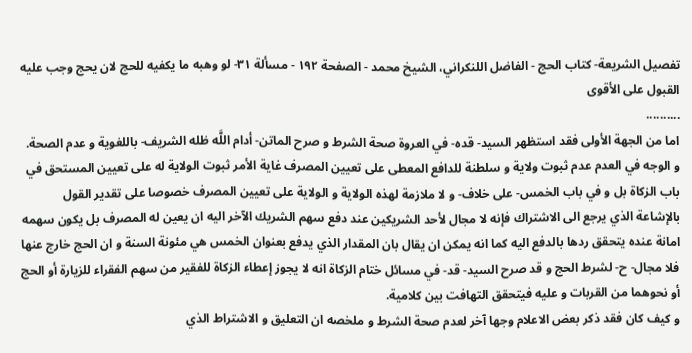تفصيل الشريعة- كتاب الحج - الفاضل اللنكراني، الشيخ محمد - الصفحة ١٩٢ - مسألة ٣١- لو وهبه ما يكفيه للحج لان يحج وجب عليه القبول على الأقوى
..........
اما من الجهة الأولى فقد استظهر السيد- قده- في العروة صحة الشرط و صرح الماتن- أدام اللَّه ظله الشريف- باللغوية و عدم الصحة.
و الوجه في العدم عدم ثبوت ولاية و سلطنة للدافع المعطى على تعيين المصرف غاية الأمر ثبوت الولاية له على تعيين المستحق في باب الزكاة بل و في باب الخمس- على خلاف- و لا ملازمة لهذه الولاية و الولاية على تعيين المصرف خصوصا على تقدير القول بالإشاعة الذي يرجع الى الاشتراك فإنه لا مجال لأحد الشريكين عند دفع سهم الشريك الآخر اليه ان يعين له المصرف بل يكون سهمه امانة عنده يتحقق ردها بالدفع اليه كما انه يمكن ان يقال بان المقدار الذي يدفع بعنوان الخمس هي مئونة السنة و ان الحج خارج عنها فلا مجال- ح- لشرط الحج و قد صرح السيد- قد- في مسائل ختام الزكاة انه لا يجوز إعطاء الزكاة للفقير من سهم الفقراء للزيارة أو الحج أو نحوهما من القربات و عليه فيتحقق التهافت بين كلامية.
و كيف كان فقد ذكر بعض الاعلام وجها آخر لعدم صحة الشرط و ملخصه ان التعليق و الاشتراط الذي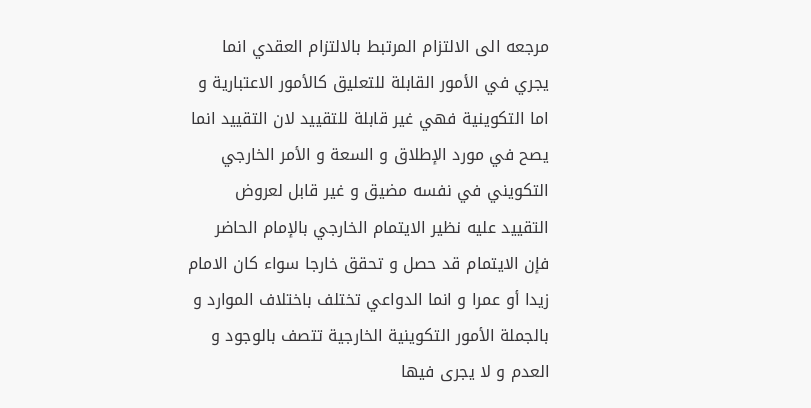مرجعه الى الالتزام المرتبط بالالتزام العقدي انما يجري في الأمور القابلة للتعليق كالأمور الاعتبارية و اما التكوينية فهي غير قابلة للتقييد لان التقييد انما يصح في مورد الإطلاق و السعة و الأمر الخارجي التكويني في نفسه مضيق و غير قابل لعروض التقييد عليه نظير الايتمام الخارجي بالإمام الحاضر فإن الايتمام قد حصل و تحقق خارجا سواء كان الامام زيدا أو عمرا و انما الدواعي تختلف باختلاف الموارد و بالجملة الأمور التكوينية الخارجية تتصف بالوجود و العدم و لا يجرى فيها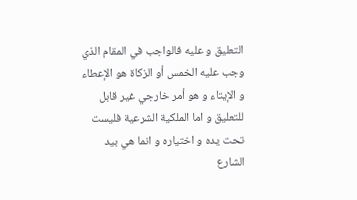التعليق و عليه فالواجب في المقام الذي وجب عليه الخمس أو الزكاة هو الإعطاء و الإيتاء و هو أمر خارجي غير قابل للتعليق و اما الملكية الشرعية فليست تحت يده و اختياره و انما هي بيد الشارع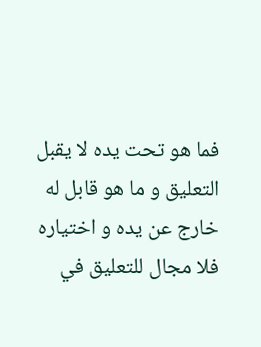فما هو تحت يده لا يقبل التعليق و ما هو قابل له خارج عن يده و اختياره فلا مجال للتعليق في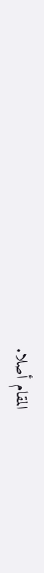المقام أصلا.